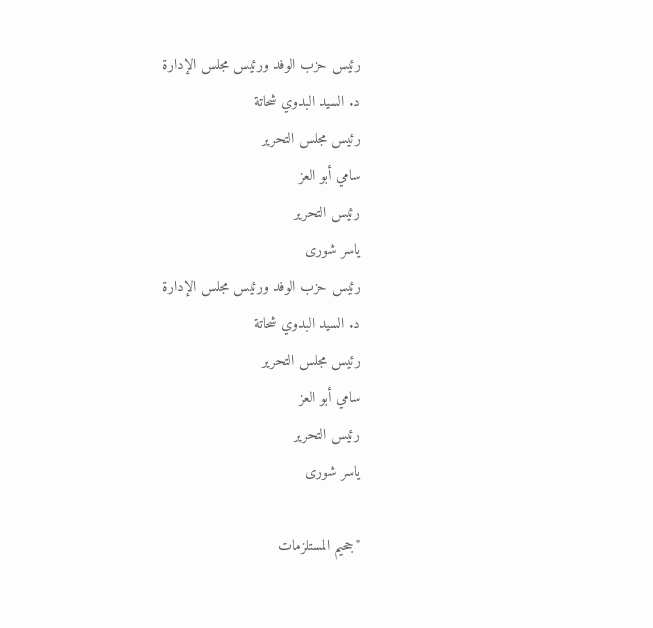رئيس حزب الوفد ورئيس مجلس الإدارة
د. السيد البدوي شحاتة
رئيس مجلس التحرير
سامي أبو العز
رئيس التحرير
ياسر شورى
رئيس حزب الوفد ورئيس مجلس الإدارة
د. السيد البدوي شحاتة
رئيس مجلس التحرير
سامي أبو العز
رئيس التحرير
ياسر شورى

"جحيم المستلزمات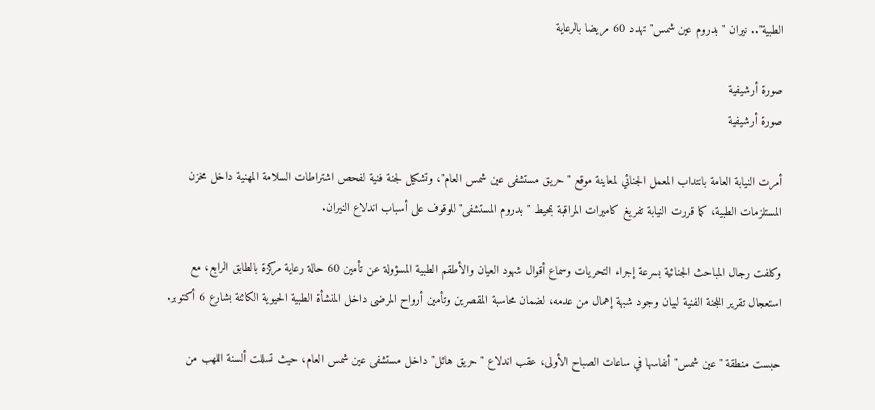الطبية".. نيران "بدروم عين شمس" تهدد 60 مريضا بالرعاية

صورة أرشيفية
صورة أرشيفية

أمرت النيابة العامة بانتداب المعمل الجنائي لمعاينة موقع "حريق مستشفى عين شمس العام"، وتشكيل لجنة فنية لفحص اشتراطات السلامة المهنية داخل مخزن المستلزمات الطبية، كما قررت النيابة تفريغ كاميرات المراقبة بمحيط "بدروم المستشفى" للوقوف على أسباب اندلاع النيران.

وكلفت رجال المباحث الجنائية بسرعة إجراء التحريات وسماع أقوال شهود العيان والأطقم الطبية المسؤولة عن تأمين 60 حالة رعاية مركزة بالطابق الرابع، مع استعجال تقرير اللجنة الفنية لبيان وجود شبهة إهمال من عدمه، لضمان محاسبة المقصرين وتأمين أرواح المرضى داخل المنشأة الطبية الحيوية الكائنة بشارع 6 أكتوبر.

حبست منطقة "عين شمس" أنفاسها في ساعات الصباح الأولى، عقب اندلاع "حريق هائل" داخل مستشفى عين شمس العام، حيث تسللت ألسنة اللهب من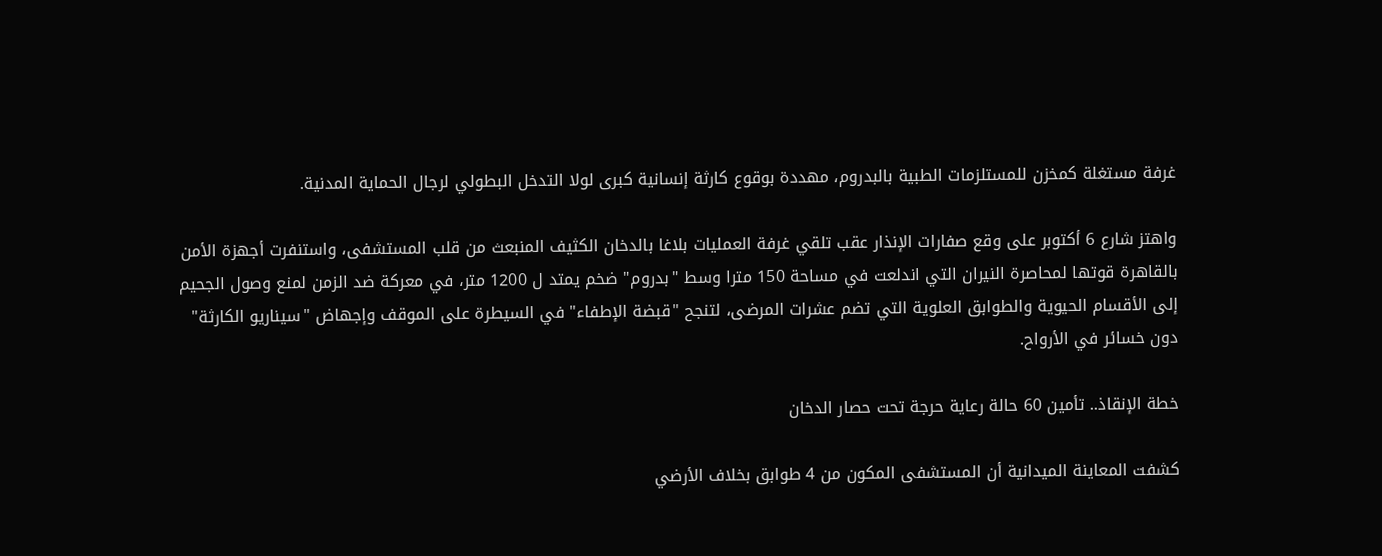غرفة مستغلة كمخزن للمستلزمات الطبية بالبدروم، مهددة بوقوع كارثة إنسانية كبرى لولا التدخل البطولي لرجال الحماية المدنية.

واهتز شارع 6 أكتوبر على وقع صفارات الإنذار عقب تلقي غرفة العمليات بلاغا بالدخان الكثيف المنبعث من قلب المستشفى، واستنفرت أجهزة الأمن بالقاهرة قوتها لمحاصرة النيران التي اندلعت في مساحة 150 مترا وسط "بدروم" ضخم يمتد ل 1200 متر، في معركة ضد الزمن لمنع وصول الجحيم إلى الأقسام الحيوية والطوابق العلوية التي تضم عشرات المرضى، لتنجح "قبضة الإطفاء" في السيطرة على الموقف وإجهاض "سيناريو الكارثة" دون خسائر في الأرواح.

خطة الإنقاذ.. تأمين 60 حالة رعاية حرجة تحت حصار الدخان

كشفت المعاينة الميدانية أن المستشفى المكون من 4 طوابق بخلاف الأرضي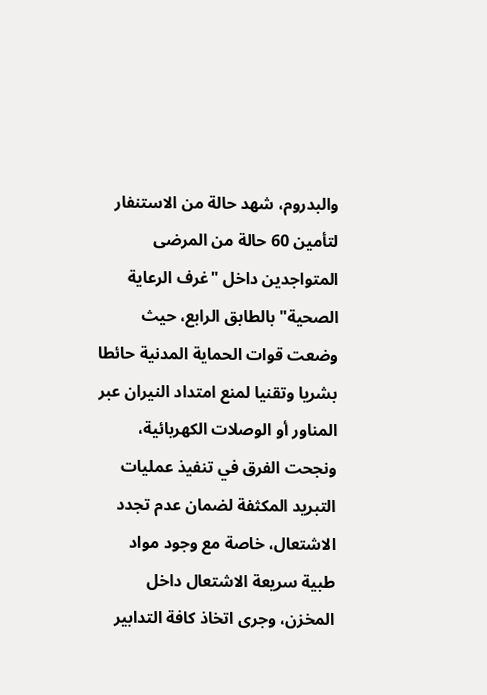والبدروم، شهد حالة من الاستنفار لتأمين 60 حالة من المرضى المتواجدين داخل "غرف الرعاية الصحية" بالطابق الرابع، حيث وضعت قوات الحماية المدنية حائطا بشريا وتقنيا لمنع امتداد النيران عبر المناور أو الوصلات الكهربائية، ونجحت الفرق في تنفيذ عمليات التبريد المكثفة لضمان عدم تجدد الاشتعال، خاصة مع وجود مواد طبية سريعة الاشتعال داخل المخزن، وجرى اتخاذ كافة التدابير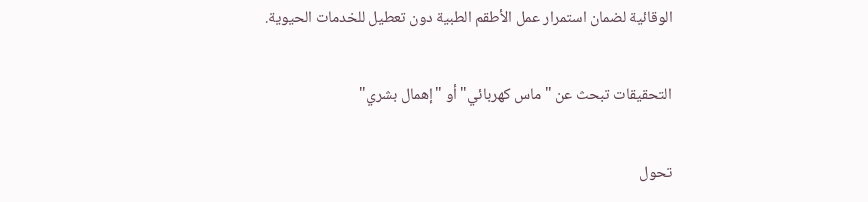الوقائية لضمان استمرار عمل الأطقم الطبية دون تعطيل للخدمات الحيوية.

التحقيقات تبحث عن "ماس كهربائي" أو "إهمال بشري"

تحول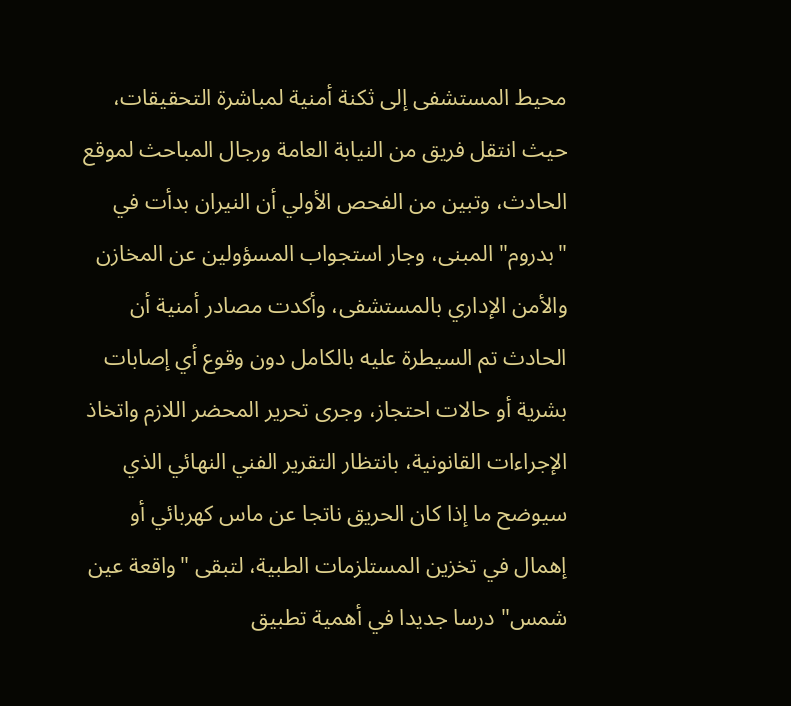محيط المستشفى إلى ثكنة أمنية لمباشرة التحقيقات، حيث انتقل فريق من النيابة العامة ورجال المباحث لموقع الحادث، وتبين من الفحص الأولي أن النيران بدأت في "بدروم" المبنى، وجار استجواب المسؤولين عن المخازن والأمن الإداري بالمستشفى، وأكدت مصادر أمنية أن الحادث تم السيطرة عليه بالكامل دون وقوع أي إصابات بشرية أو حالات احتجاز، وجرى تحرير المحضر اللازم واتخاذ الإجراءات القانونية، بانتظار التقرير الفني النهائي الذي سيوضح ما إذا كان الحريق ناتجا عن ماس كهربائي أو إهمال في تخزين المستلزمات الطبية، لتبقى "واقعة عين شمس" درسا جديدا في أهمية تطبيق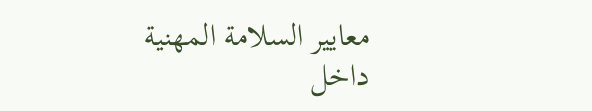معايير السلامة المهنية داخل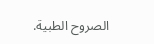الصروح الطبية.